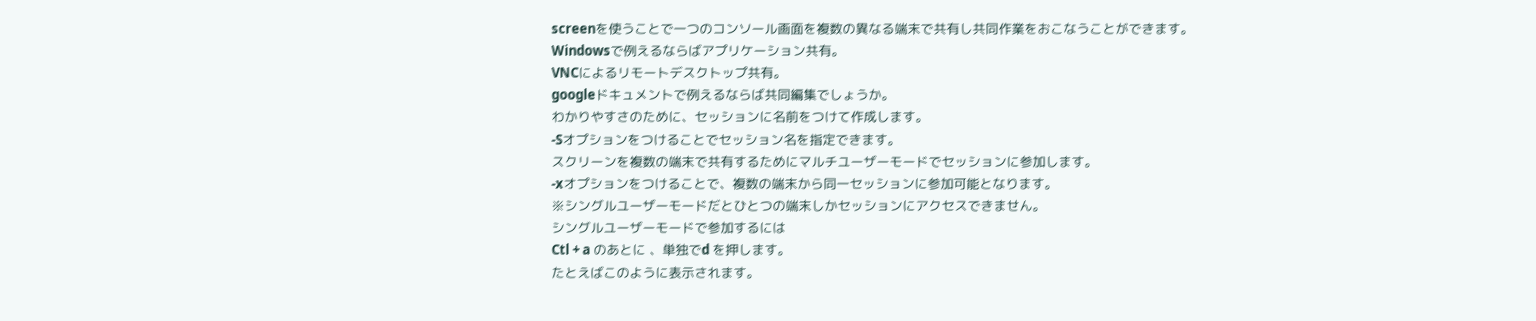screenを使うことで一つのコンソール画面を複数の異なる端末で共有し共同作業をおこなうことができます。
Windowsで例えるならばアプリケーション共有。
VNCによるリモートデスクトップ共有。
googleドキュメントで例えるならば共同編集でしょうか。
わかりやすさのために、セッションに名前をつけて作成します。
-Sオプションをつけることでセッション名を指定できます。
スクリーンを複数の端末で共有するためにマルチユーザーモードでセッションに参加します。
-xオプションをつけることで、複数の端末から同一セッションに参加可能となります。
※シングルユーザーモードだとひとつの端末しかセッションにアクセスできません。
シングルユーザーモードで参加するには
Ctl + a のあとに 、単独でd を押します。
たとえばこのように表示されます。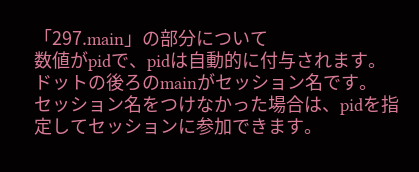「297.main」の部分について
数値がpidで、pidは自動的に付与されます。
ドットの後ろのmainがセッション名です。
セッション名をつけなかった場合は、pidを指定してセッションに参加できます。